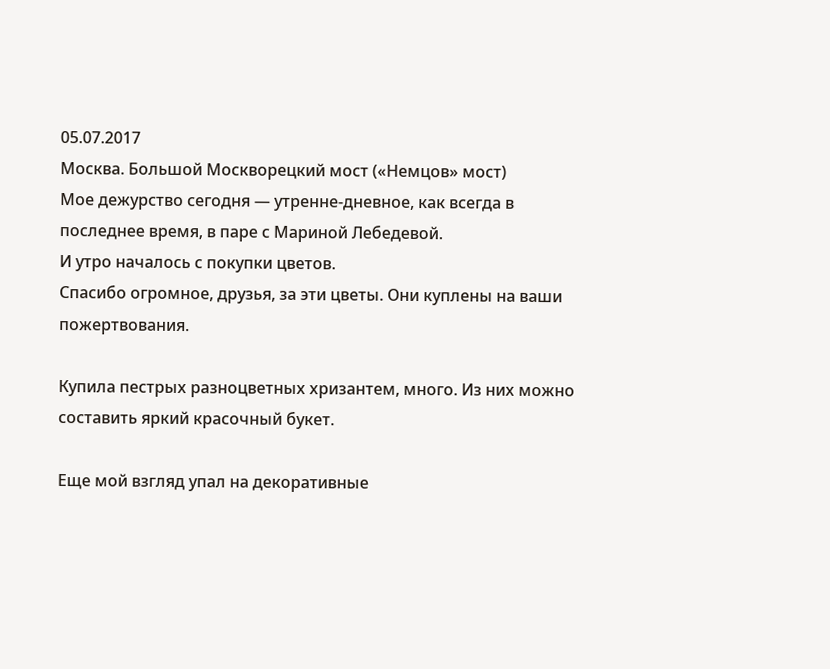05.07.2017
Москва. Большой Москворецкий мост («Немцов» мост)
Мое дежурство сегодня — утренне-дневное, как всегда в последнее время, в паре с Мариной Лебедевой.
И утро началось с покупки цветов.
Спасибо огромное, друзья, за эти цветы. Они куплены на ваши пожертвования.

Купила пестрых разноцветных хризантем, много. Из них можно составить яркий красочный букет.

Еще мой взгляд упал на декоративные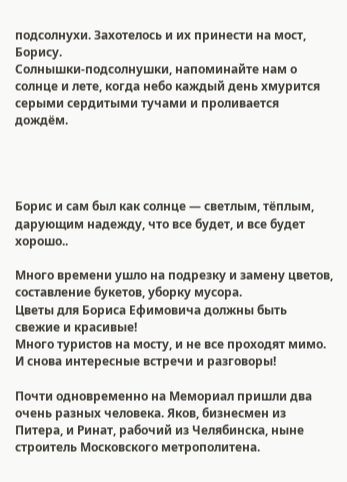подсолнухи. Захотелось и их принести на мост, Борису.
Солнышки-подсолнушки, напоминайте нам о солнце и лете, когда небо каждый день хмурится серыми сердитыми тучами и проливается дождём.




Борис и сам был как солнце — светлым, тёплым, дарующим надежду, что все будет, и все будет хорошо..

Много времени ушло на подрезку и замену цветов, составление букетов, уборку мусора.
Цветы для Бориса Ефимовича должны быть свежие и красивые!
Много туристов на мосту, и не все проходят мимо.
И снова интересные встречи и разговоры!

Почти одновременно на Мемориал пришли два очень разных человека. Яков, бизнесмен из Питера, и Ринат, рабочий из Челябинска, ныне строитель Московского метрополитена.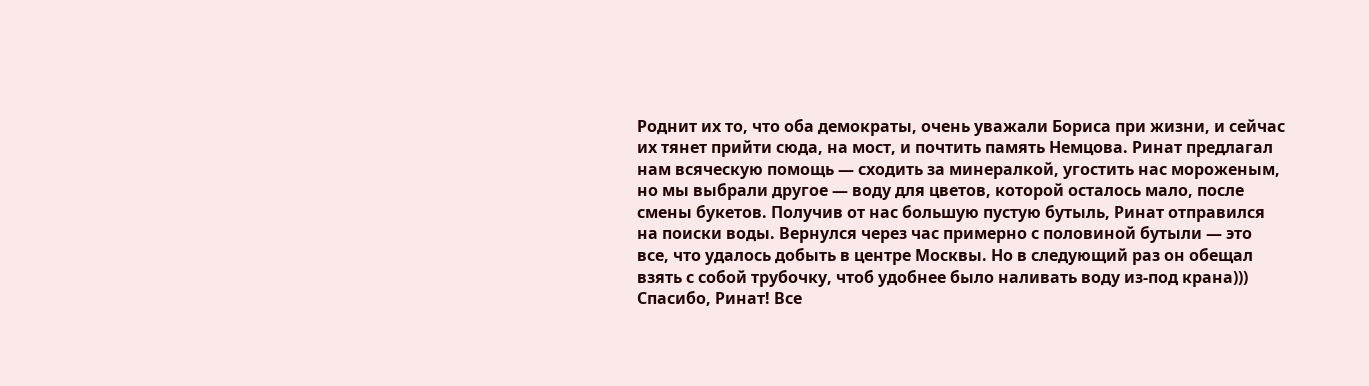Роднит их то, что оба демократы, очень уважали Бориса при жизни, и сейчас их тянет прийти сюда, на мост, и почтить память Немцова. Ринат предлагал нам всяческую помощь — сходить за минералкой, угостить нас мороженым, но мы выбрали другое — воду для цветов, которой осталось мало, после смены букетов. Получив от нас большую пустую бутыль, Ринат отправился на поиски воды. Вернулся через час примерно с половиной бутыли — это все, что удалось добыть в центре Москвы. Но в следующий раз он обещал взять с собой трубочку, чтоб удобнее было наливать воду из-под крана))) Спасибо, Ринат! Все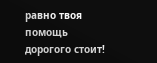равно твоя помощь дорогого стоит!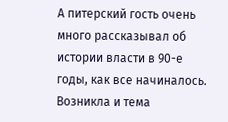А питерский гость очень много рассказывал об истории власти в 90-е годы, как все начиналось. Возникла и тема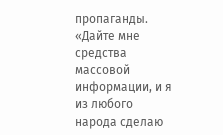пропаганды. «Дайте мне средства массовой информации, и я из любого народа сделаю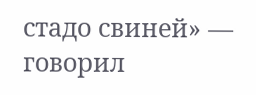стадо свиней» — говорил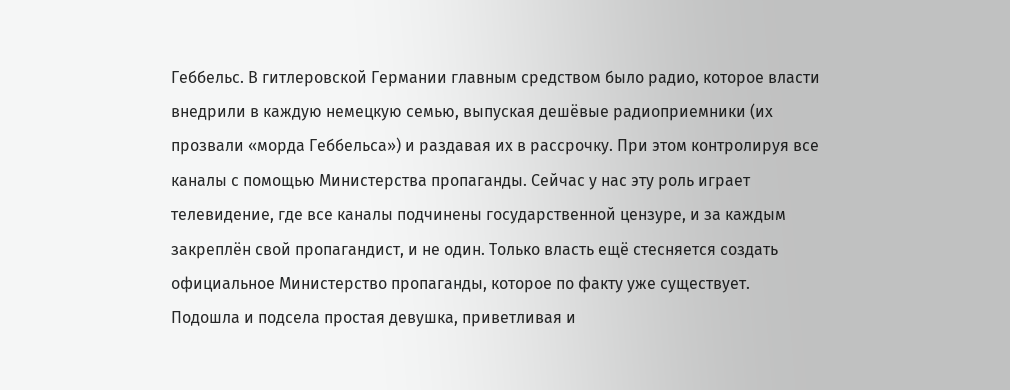Геббельс. В гитлеровской Германии главным средством было радио, которое власти внедрили в каждую немецкую семью, выпуская дешёвые радиоприемники (их прозвали «морда Геббельса») и раздавая их в рассрочку. При этом контролируя все каналы с помощью Министерства пропаганды. Сейчас у нас эту роль играет телевидение, где все каналы подчинены государственной цензуре, и за каждым закреплён свой пропагандист, и не один. Только власть ещё стесняется создать официальное Министерство пропаганды, которое по факту уже существует.
Подошла и подсела простая девушка, приветливая и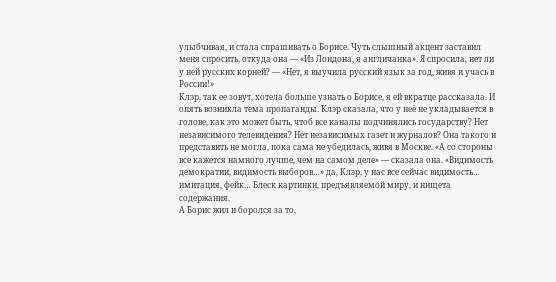улыбчивая, и стала спрашивать о Борисе. Чуть слышный акцент заставил меня спросить, откуда она — «Из Лондона, я англичанка». Я спросила, нет ли у ней русских корней? — «Нет, я выучила русский язык за год, живя и учась в России!»
Клэр, так ее зовут, хотела больше узнать о Борисе, я ей вкратце рассказала. И опять возникла тема пропаганды. Клэр сказала, что у неё не укладывается в голове, как это может быть, чтоб все каналы подчинялись государству? Нет независимого телевидения? Нет независимых газет и журналов? Она такого и представить не могла, пока сама не убедилась, живя в Москве. «А со стороны все кажется намного лучше, чем на самом деле» — сказала она. «Видимость демократии, видимость выборов…» да, Клэр, у нас все сейчас видимость… имитация, фейк… Блеск картинки, предъявляемой миру, и нищета содержания.
А Борис жил и боролся за то,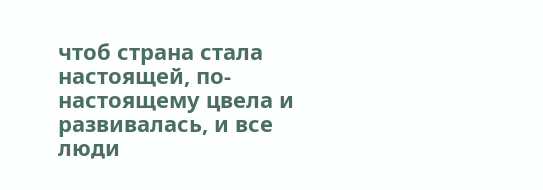чтоб страна стала настоящей, по-настоящему цвела и развивалась, и все люди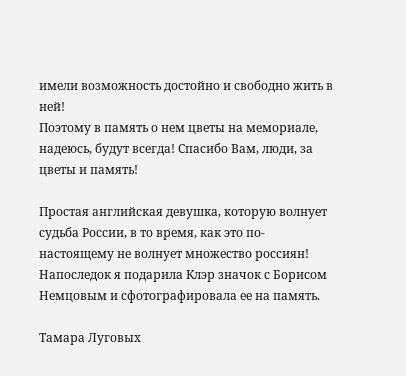имели возможность достойно и свободно жить в ней!
Поэтому в память о нем цветы на мемориале, надеюсь, будут всегда! Спасибо Вам, люди, за цветы и память!

Простая английская девушка, которую волнует судьба России, в то время, как это по-настоящему не волнует множество россиян! Напоследок я подарила Клэр значок с Борисом Немцовым и сфотографировала ее на память.

Тамара Луговых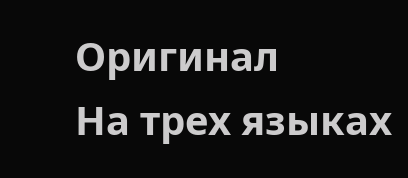Оригинал
На трех языках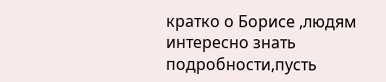кратко о Борисе ,людям интересно знать подробности,пусть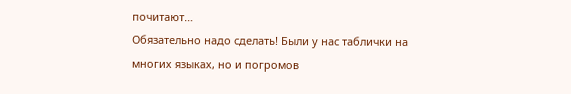почитают…
Обязательно надо сделать! Были у нас таблички на многих языках, но и погромов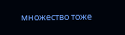множество тоже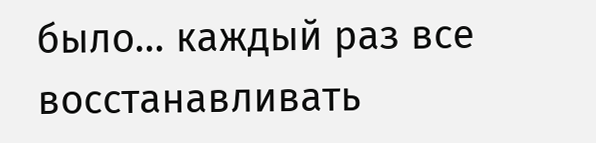было… каждый раз все восстанавливать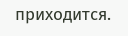приходится.